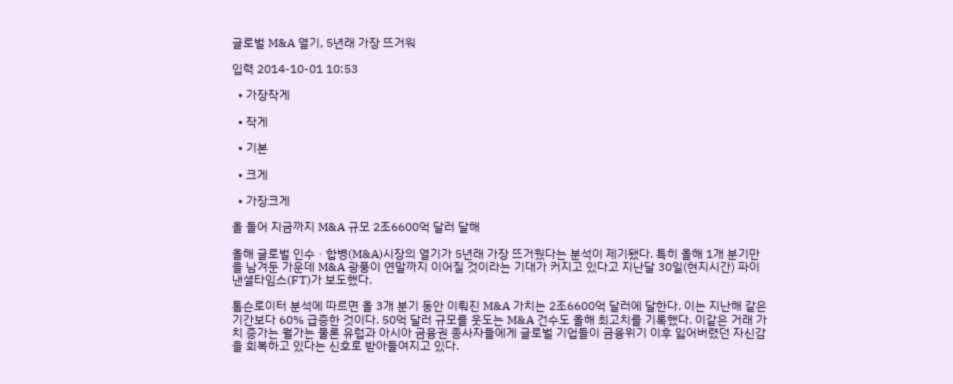글로벌 M&A 열기, 5년래 가장 뜨거워

입력 2014-10-01 10:53

  • 가장작게

  • 작게

  • 기본

  • 크게

  • 가장크게

올 들어 지금까지 M&A 규모 2조6600억 달러 달해

올해 글로벌 인수ㆍ합병(M&A)시장의 열기가 5년래 가장 뜨거웠다는 분석이 제기됐다. 특히 올해 1개 분기만을 남겨둔 가운데 M&A 광풍이 연말까지 이어질 것이라는 기대가 커지고 있다고 지난달 30일(현지시간) 파이낸셜타임스(FT)가 보도했다.

톰슨로이터 분석에 따르면 올 3개 분기 동안 이뤄진 M&A 가치는 2조6600억 달러에 달한다. 이는 지난해 같은기간보다 60% 급증한 것이다. 50억 달러 규모를 웃도는 M&A 건수도 올해 최고치를 기록했다. 이같은 거래 가치 증가는 월가는 물론 유럽과 아시아 금융권 종사자들에게 글로벌 기업들이 금융위기 이후 잃어버렸던 자신감을 회복하고 있다는 신호로 받아들여지고 있다.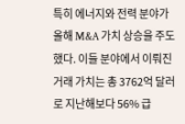특히 에너지와 전력 분야가 올해 M&A 가치 상승을 주도했다. 이들 분야에서 이뤄진 거래 가치는 총 3762억 달러로 지난해보다 56% 급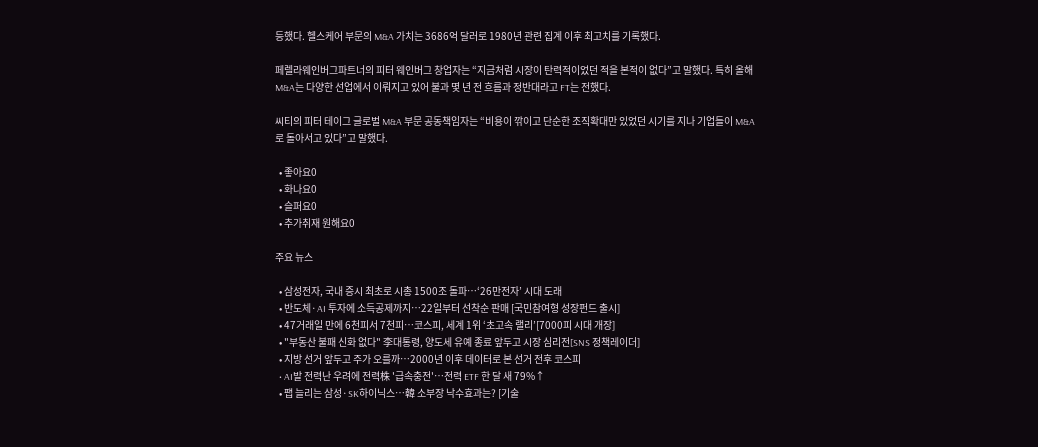등했다. 헬스케어 부문의 M&A 가치는 3686억 달러로 1980년 관련 집계 이후 최고치를 기록했다.

페렐라웨인버그파트너의 피터 웨인버그 창업자는 “지금처럼 시장이 탄력적이었던 적을 본적이 없다”고 말했다. 특히 올해 M&A는 다양한 선업에서 이뤄지고 있어 불과 몇 년 전 흐름과 정반대라고 FT는 전했다.

씨티의 피터 테이그 글로벌 M&A 부문 공동책임자는 “비용이 깎이고 단순한 조직확대만 있었던 시기를 지나 기업들이 M&A로 돌아서고 있다”고 말했다.

  • 좋아요0
  • 화나요0
  • 슬퍼요0
  • 추가취재 원해요0

주요 뉴스

  • 삼성전자, 국내 증시 최초로 시총 1500조 돌파…‘26만전자’ 시대 도래
  • 반도체·AI 투자에 소득공제까지…22일부터 선착순 판매 [국민참여형 성장펀드 출시]
  • 47거래일 만에 6천피서 7천피…코스피, 세계 1위 ‘초고속 랠리’[7000피 시대 개장]
  • "부동산 불패 신화 없다" 李대통령, 양도세 유예 종료 앞두고 시장 심리전[SNS 정책레이더]
  • 지방 선거 앞두고 주가 오를까⋯2000년 이후 데이터로 본 선거 전후 코스피
  • AI발 전력난 우려에 전력株 '급속충전'…전력 ETF 한 달 새 79%↑
  • 팹 늘리는 삼성·SK하이닉스…韓 소부장 낙수효과는? [기술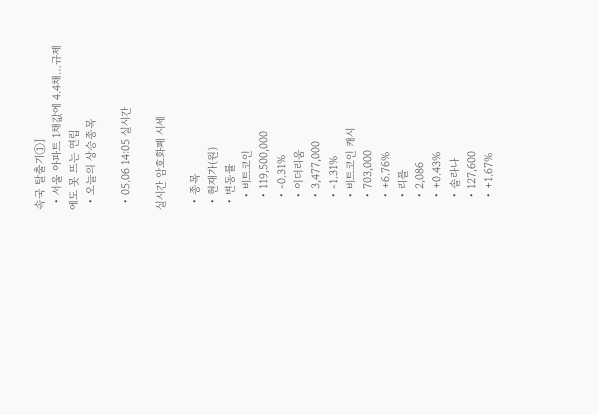속국 탈출기①]
  • 서울 아파트 1채값에 4.4채…규제에도 못 뜨는 연립
  • 오늘의 상승종목

  • 05.06 14:05 실시간

실시간 암호화폐 시세

  • 종목
  • 현재가(원)
  • 변동률
    • 비트코인
    • 119,500,000
    • -0.31%
    • 이더리움
    • 3,477,000
    • -1.31%
    • 비트코인 캐시
    • 703,000
    • +6.76%
    • 리플
    • 2,086
    • +0.43%
    • 솔라나
    • 127,600
    • +1.67%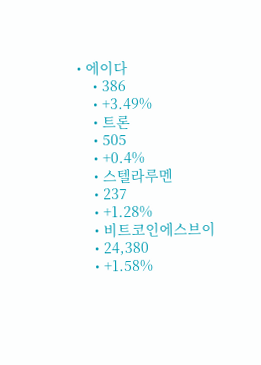• 에이다
    • 386
    • +3.49%
    • 트론
    • 505
    • +0.4%
    • 스텔라루멘
    • 237
    • +1.28%
    • 비트코인에스브이
    • 24,380
    • +1.58%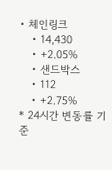• 체인링크
    • 14,430
    • +2.05%
    • 샌드박스
    • 112
    • +2.75%
* 24시간 변동률 기준